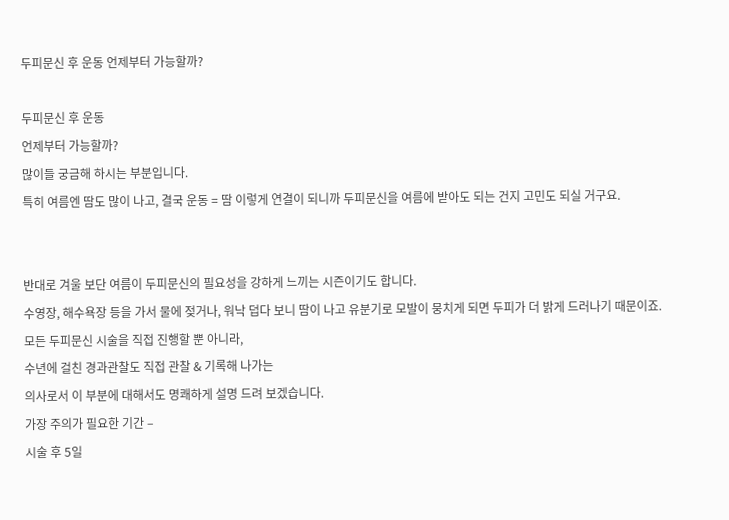두피문신 후 운동 언제부터 가능할까?

두피문신 후 운동
언제부터 가능할까?
많이들 궁금해 하시는 부분입니다.
특히 여름엔 땀도 많이 나고, 결국 운동 = 땀 이렇게 연결이 되니까 두피문신을 여름에 받아도 되는 건지 고민도 되실 거구요.


반대로 겨울 보단 여름이 두피문신의 필요성을 강하게 느끼는 시즌이기도 합니다.
수영장, 해수욕장 등을 가서 물에 젖거나, 워낙 덥다 보니 땀이 나고 유분기로 모발이 뭉치게 되면 두피가 더 밝게 드러나기 때문이죠.
모든 두피문신 시술을 직접 진행할 뿐 아니라,
수년에 걸친 경과관찰도 직접 관찰 & 기록해 나가는
의사로서 이 부분에 대해서도 명쾌하게 설명 드려 보겠습니다.
가장 주의가 필요한 기간 –
시술 후 5일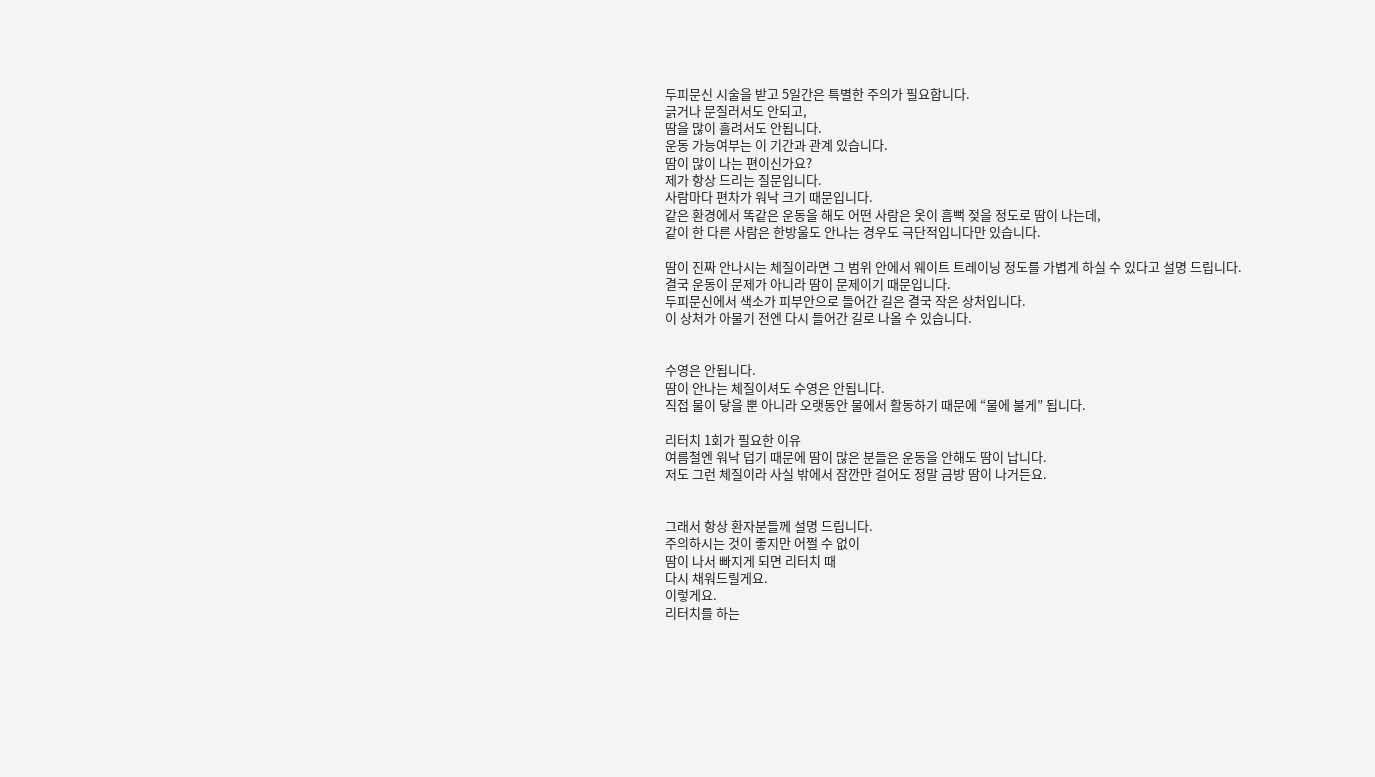두피문신 시술을 받고 5일간은 특별한 주의가 필요합니다.
긁거나 문질러서도 안되고,
땀을 많이 흘려서도 안됩니다.
운동 가능여부는 이 기간과 관계 있습니다.
땀이 많이 나는 편이신가요?
제가 항상 드리는 질문입니다.
사람마다 편차가 워낙 크기 때문입니다.
같은 환경에서 똑같은 운동을 해도 어떤 사람은 옷이 흠뻑 젖을 정도로 땀이 나는데,
같이 한 다른 사람은 한방울도 안나는 경우도 극단적입니다만 있습니다.

땀이 진짜 안나시는 체질이라면 그 범위 안에서 웨이트 트레이닝 정도를 가볍게 하실 수 있다고 설명 드립니다.
결국 운동이 문제가 아니라 땀이 문제이기 때문입니다.
두피문신에서 색소가 피부안으로 들어간 길은 결국 작은 상처입니다.
이 상처가 아물기 전엔 다시 들어간 길로 나올 수 있습니다.


수영은 안됩니다.
땀이 안나는 체질이셔도 수영은 안됩니다.
직접 물이 닿을 뿐 아니라 오랫동안 물에서 활동하기 때문에 “물에 불게” 됩니다.

리터치 1회가 필요한 이유
여름철엔 워낙 덥기 때문에 땀이 많은 분들은 운동을 안해도 땀이 납니다.
저도 그런 체질이라 사실 밖에서 잠깐만 걸어도 정말 금방 땀이 나거든요.


그래서 항상 환자분들께 설명 드립니다.
주의하시는 것이 좋지만 어쩔 수 없이
땀이 나서 빠지게 되면 리터치 때
다시 채워드릴게요.
이렇게요.
리터치를 하는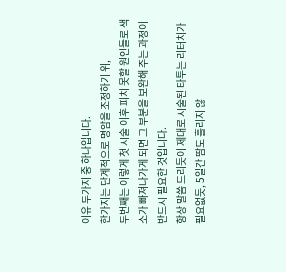이유 두가지 중 하나입니다.
한가지는 단계적으로 명암을 조정하기 위,
두번째는 이렇게 첫 시술 이후 피치 못할 원인들로 색소가 빠져나가게 되면 그 부분을 보완해 주는 과정이 반드시 필요한 것입니다.
항상 말씀 드리듯이 제대로 시술된 타투는 리터치가 필요없듯, 5일간 땀도 흘리지 않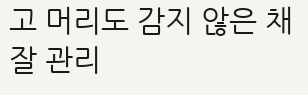고 머리도 감지 않은 채 잘 관리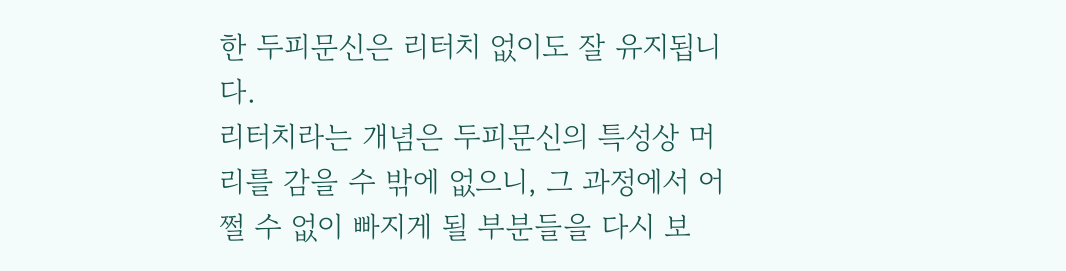한 두피문신은 리터치 없이도 잘 유지됩니다.
리터치라는 개념은 두피문신의 특성상 머리를 감을 수 밖에 없으니, 그 과정에서 어쩔 수 없이 빠지게 될 부분들을 다시 보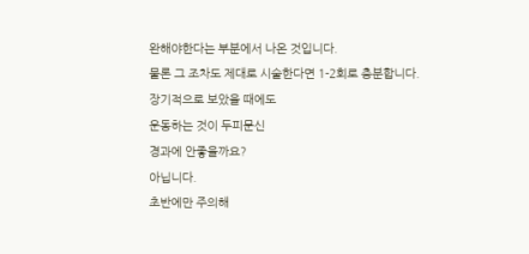완해야한다는 부분에서 나온 것입니다.
물론 그 조차도 제대로 시술한다면 1-2회로 충분합니다.
장기적으로 보았을 때에도
운동하는 것이 두피문신
경과에 안좋을까요?
아닙니다.
초반에만 주의해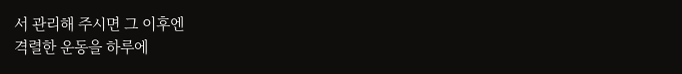서 관리해 주시면 그 이후엔
격렬한 운동을 하루에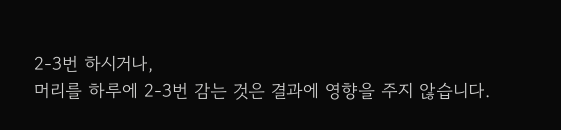2-3번 하시거나,
머리를 하루에 2-3번 감는 것은 결과에 영향을 주지 않습니다.